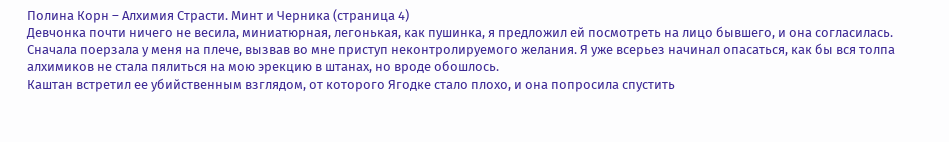Полина Корн – Алхимия Страсти. Минт и Черника (страница 4)
Девчонка почти ничего не весила, миниатюрная, легонькая, как пушинка, я предложил ей посмотреть на лицо бывшего, и она согласилась. Сначала поерзала у меня на плече, вызвав во мне приступ неконтролируемого желания. Я уже всерьез начинал опасаться, как бы вся толпа алхимиков не стала пялиться на мою эрекцию в штанах, но вроде обошлось.
Каштан встретил ее убийственным взглядом, от которого Ягодке стало плохо, и она попросила спустить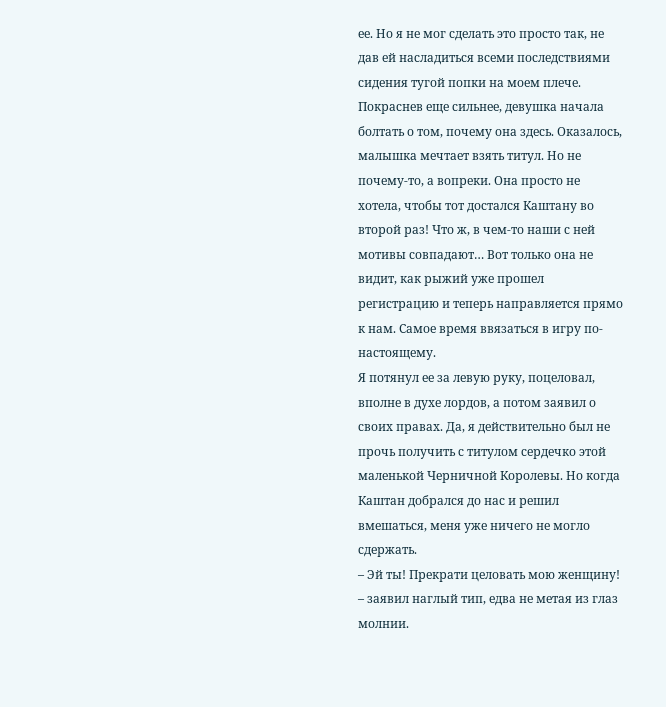ее. Но я не мог сделать это просто так, не дав ей насладиться всеми последствиями сидения тугой попки на моем плече. Покраснев еще сильнее, девушка начала болтать о том, почему она здесь. Оказалось, малышка мечтает взять титул. Но не почему-то, а вопреки. Она просто не хотела, чтобы тот достался Каштану во второй раз! Что ж, в чем-то наши с ней мотивы совпадают… Вот только она не видит, как рыжий уже прошел регистрацию и теперь направляется прямо к нам. Самое время ввязаться в игру по-настоящему.
Я потянул ее за левую руку, поцеловал, вполне в духе лордов, а потом заявил о своих правах. Да, я действительно был не прочь получить с титулом сердечко этой маленькой Черничной Королевы. Но когда Каштан добрался до нас и решил вмешаться, меня уже ничего не могло сдержать.
– Эй ты! Прекрати целовать мою женщину! – заявил наглый тип, едва не метая из глаз молнии.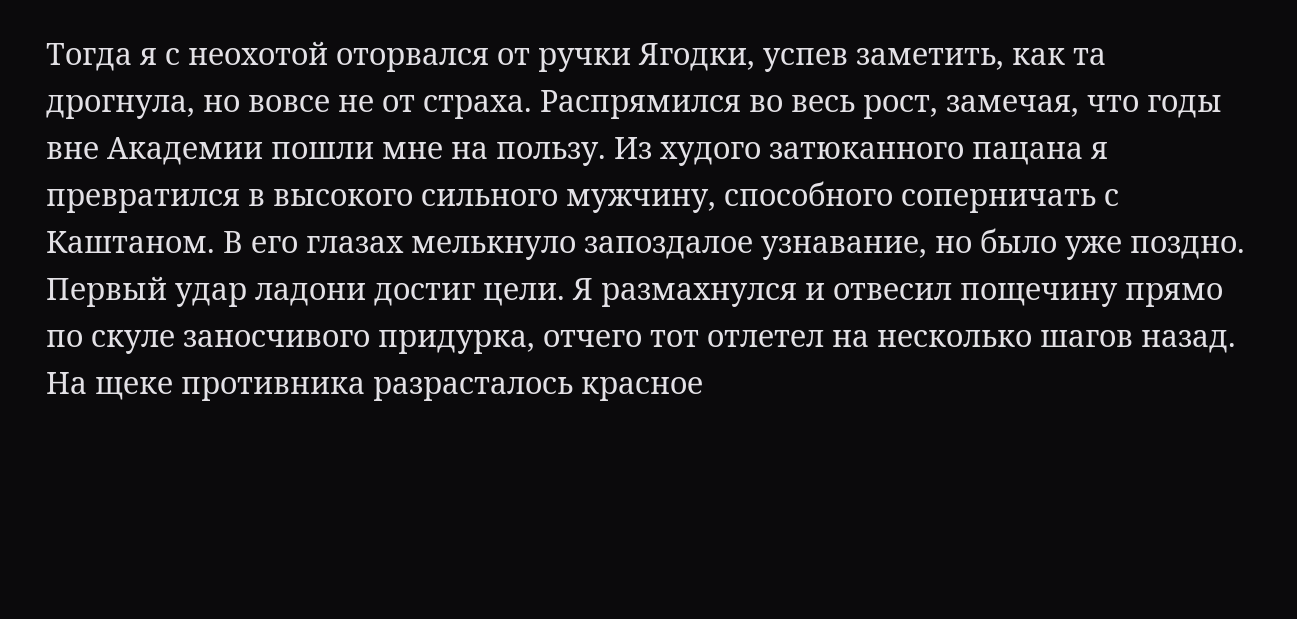Тогда я с неохотой оторвался от ручки Ягодки, успев заметить, как та дрогнула, но вовсе не от страха. Распрямился во весь рост, замечая, что годы вне Академии пошли мне на пользу. Из худого затюканного пацана я превратился в высокого сильного мужчину, способного соперничать с Каштаном. В его глазах мелькнуло запоздалое узнавание, но было уже поздно.
Первый удар ладони достиг цели. Я размахнулся и отвесил пощечину прямо по скуле заносчивого придурка, отчего тот отлетел на несколько шагов назад. На щеке противника разрасталось красное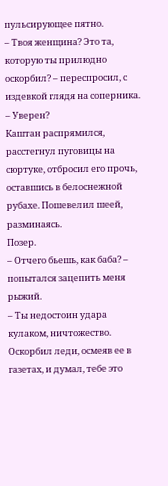пульсирующее пятно.
– Твоя женщина? Это та, которую ты прилюдно оскорбил? – переспросил, с издевкой глядя на соперника. – Уверен?
Каштан распрямился, расстегнул пуговицы на сюртуке, отбросил его прочь, оставшись в белоснежной рубахе. Пошевелил шеей, разминаясь.
Позер.
– Отчего бьешь, как баба? – попытался зацепить меня рыжий.
– Ты недостоин удара кулаком, ничтожество. Оскорбил леди, осмеяв ее в газетах, и думал, тебе это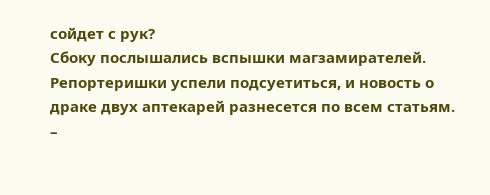сойдет с рук?
Сбоку послышались вспышки магзамирателей. Репортеришки успели подсуетиться, и новость о драке двух аптекарей разнесется по всем статьям.
–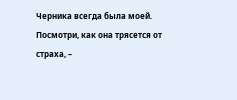Черника всегда была моей. Посмотри, как она трясется от страха, –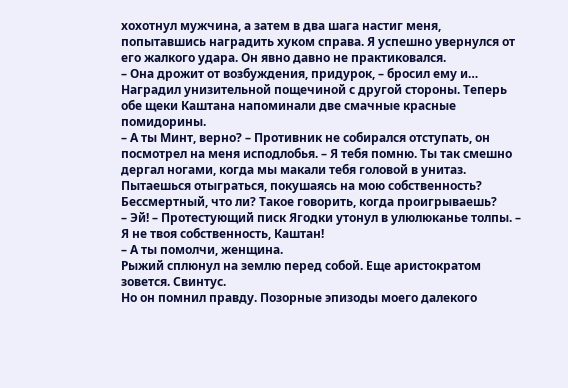хохотнул мужчина, а затем в два шага настиг меня, попытавшись наградить хуком справа. Я успешно увернулся от его жалкого удара. Он явно давно не практиковался.
– Она дрожит от возбуждения, придурок, – бросил ему и…
Наградил унизительной пощечиной с другой стороны. Теперь обе щеки Каштана напоминали две смачные красные помидорины.
– А ты Минт, верно? – Противник не собирался отступать, он посмотрел на меня исподлобья. – Я тебя помню. Ты так смешно дергал ногами, когда мы макали тебя головой в унитаз. Пытаешься отыграться, покушаясь на мою собственность?
Бессмертный, что ли? Такое говорить, когда проигрываешь?
– Эй! – Протестующий писк Ягодки утонул в улюлюканье толпы. – Я не твоя собственность, Каштан!
– А ты помолчи, женщина.
Рыжий сплюнул на землю перед собой. Еще аристократом зовется. Свинтус.
Но он помнил правду. Позорные эпизоды моего далекого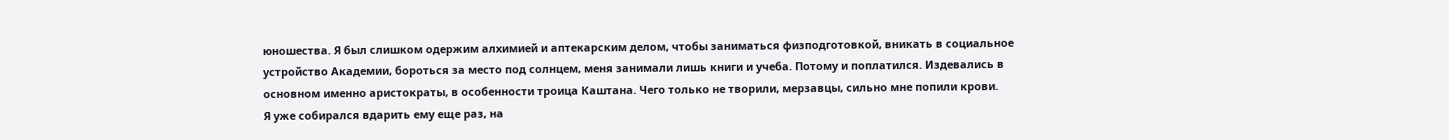юношества. Я был слишком одержим алхимией и аптекарским делом, чтобы заниматься физподготовкой, вникать в социальное устройство Академии, бороться за место под солнцем, меня занимали лишь книги и учеба. Потому и поплатился. Издевались в основном именно аристократы, в особенности троица Каштана. Чего только не творили, мерзавцы, сильно мне попили крови.
Я уже собирался вдарить ему еще раз, на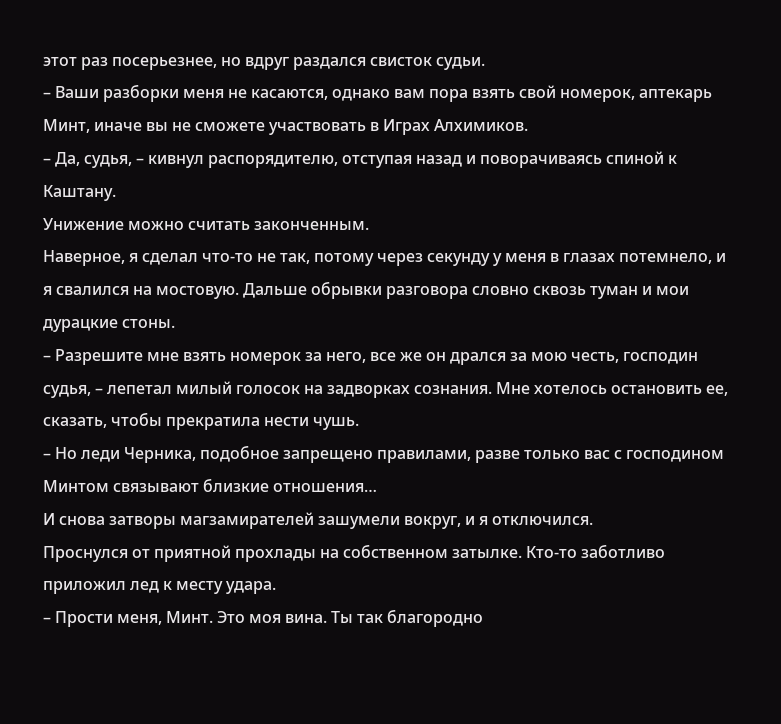этот раз посерьезнее, но вдруг раздался свисток судьи.
– Ваши разборки меня не касаются, однако вам пора взять свой номерок, аптекарь Минт, иначе вы не сможете участвовать в Играх Алхимиков.
– Да, судья, – кивнул распорядителю, отступая назад и поворачиваясь спиной к Каштану.
Унижение можно считать законченным.
Наверное, я сделал что-то не так, потому через секунду у меня в глазах потемнело, и я свалился на мостовую. Дальше обрывки разговора словно сквозь туман и мои дурацкие стоны.
– Разрешите мне взять номерок за него, все же он дрался за мою честь, господин судья, – лепетал милый голосок на задворках сознания. Мне хотелось остановить ее, сказать, чтобы прекратила нести чушь.
– Но леди Черника, подобное запрещено правилами, разве только вас с господином Минтом связывают близкие отношения…
И снова затворы магзамирателей зашумели вокруг, и я отключился.
Проснулся от приятной прохлады на собственном затылке. Кто-то заботливо приложил лед к месту удара.
– Прости меня, Минт. Это моя вина. Ты так благородно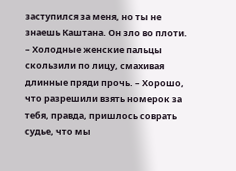заступился за меня, но ты не знаешь Каштана. Он зло во плоти. – Холодные женские пальцы скользили по лицу, смахивая длинные пряди прочь. – Хорошо, что разрешили взять номерок за тебя, правда, пришлось соврать судье, что мы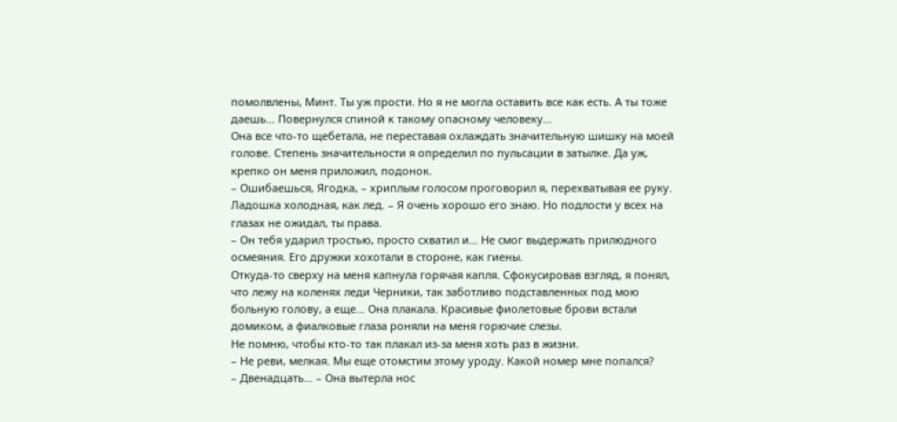помолвлены, Минт. Ты уж прости. Но я не могла оставить все как есть. А ты тоже даешь… Повернулся спиной к такому опасному человеку…
Она все что-то щебетала, не переставая охлаждать значительную шишку на моей голове. Степень значительности я определил по пульсации в затылке. Да уж, крепко он меня приложил, подонок.
– Ошибаешься, Ягодка, – хриплым голосом проговорил я, перехватывая ее руку. Ладошка холодная, как лед. – Я очень хорошо его знаю. Но подлости у всех на глазах не ожидал, ты права.
– Он тебя ударил тростью, просто схватил и… Не смог выдержать прилюдного осмеяния. Его дружки хохотали в стороне, как гиены.
Откуда-то сверху на меня капнула горячая капля. Сфокусировав взгляд, я понял, что лежу на коленях леди Черники, так заботливо подставленных под мою больную голову, а еще… Она плакала. Красивые фиолетовые брови встали домиком, а фиалковые глаза роняли на меня горючие слезы.
Не помню, чтобы кто-то так плакал из-за меня хоть раз в жизни.
– Не реви, мелкая. Мы еще отомстим этому уроду. Какой номер мне попался?
– Двенадцать… – Она вытерла нос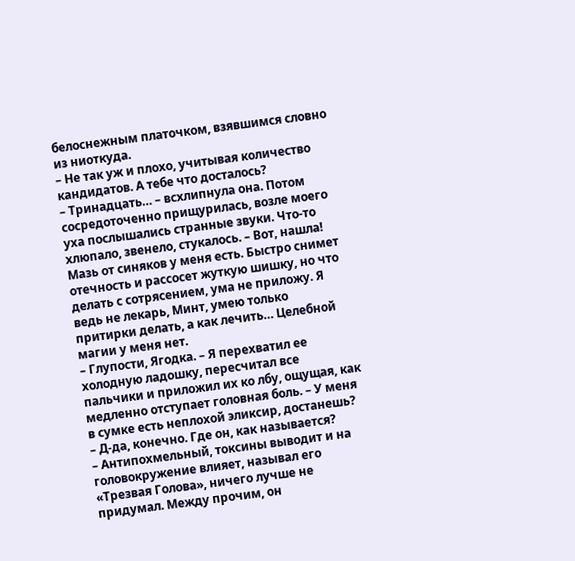белоснежным платочком, взявшимся словно из ниоткуда.
– Не так уж и плохо, учитывая количество кандидатов. А тебе что досталось?
– Тринадцать… – всхлипнула она. Потом сосредоточенно прищурилась, возле моего уха послышались странные звуки. Что-то хлюпало, звенело, стукалось. – Вот, нашла! Мазь от синяков у меня есть. Быстро снимет отечность и рассосет жуткую шишку, но что делать с сотрясением, ума не приложу. Я ведь не лекарь, Минт, умею только притирки делать, а как лечить… Целебной магии у меня нет.
– Глупости, Ягодка. – Я перехватил ее холодную ладошку, пересчитал все пальчики и приложил их ко лбу, ощущая, как медленно отступает головная боль. – У меня в сумке есть неплохой эликсир, достанешь?
– Д-да, конечно. Где он, как называется?
– Антипохмельный, токсины выводит и на головокружение влияет, называл его «Трезвая Голова», ничего лучше не придумал. Между прочим, он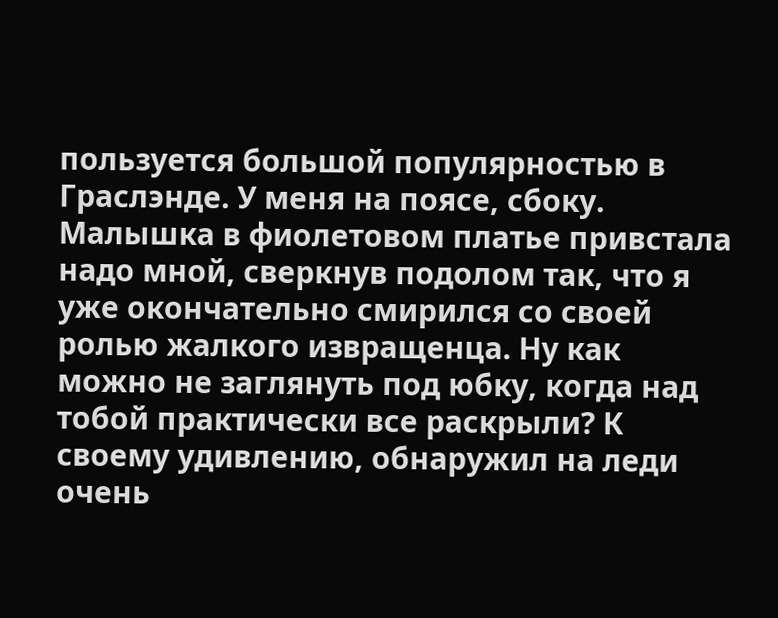пользуется большой популярностью в Граслэнде. У меня на поясе, сбоку.
Малышка в фиолетовом платье привстала надо мной, сверкнув подолом так, что я уже окончательно смирился со своей ролью жалкого извращенца. Ну как можно не заглянуть под юбку, когда над тобой практически все раскрыли? К своему удивлению, обнаружил на леди очень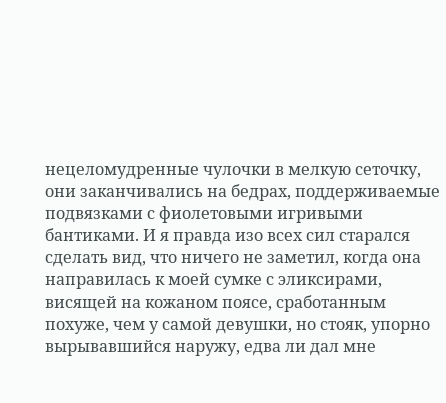нецеломудренные чулочки в мелкую сеточку, они заканчивались на бедрах, поддерживаемые подвязками с фиолетовыми игривыми бантиками. И я правда изо всех сил старался сделать вид, что ничего не заметил, когда она направилась к моей сумке с эликсирами, висящей на кожаном поясе, сработанным похуже, чем у самой девушки, но стояк, упорно вырывавшийся наружу, едва ли дал мне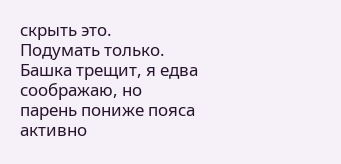скрыть это.
Подумать только. Башка трещит, я едва соображаю, но парень пониже пояса активно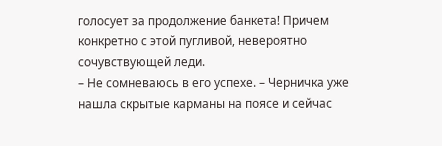голосует за продолжение банкета! Причем конкретно с этой пугливой, невероятно сочувствующей леди.
– Не сомневаюсь в его успехе. – Черничка уже нашла скрытые карманы на поясе и сейчас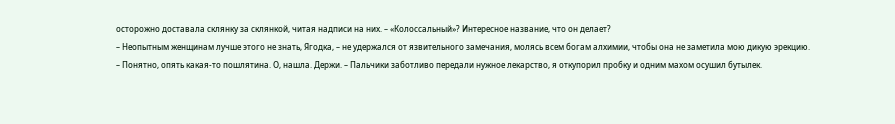осторожно доставала склянку за склянкой, читая надписи на них. – «Колоссальный»? Интересное название, что он делает?
– Неопытным женщинам лучше этого не знать, Ягодка, – не удержался от язвительного замечания, молясь всем богам алхимии, чтобы она не заметила мою дикую эрекцию.
– Понятно, опять какая-то пошлятина. О, нашла. Держи. – Пальчики заботливо передали нужное лекарство, я откупорил пробку и одним махом осушил бутылек.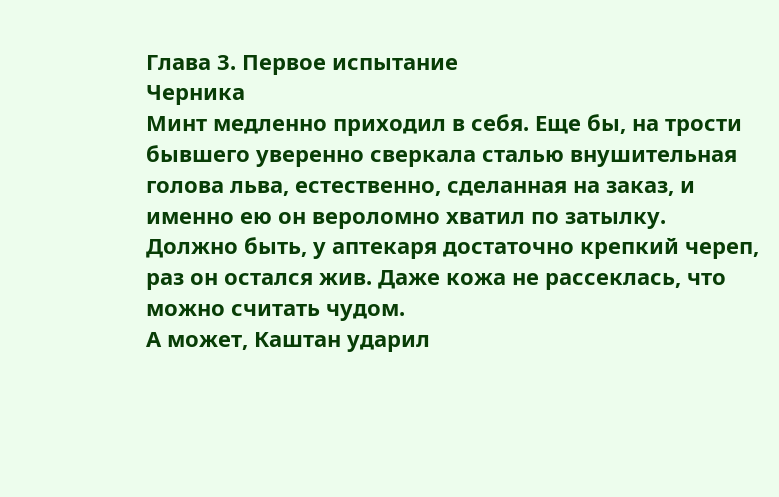Глава 3. Первое испытание
Черника
Минт медленно приходил в себя. Еще бы, на трости бывшего уверенно сверкала сталью внушительная голова льва, естественно, сделанная на заказ, и именно ею он вероломно хватил по затылку. Должно быть, у аптекаря достаточно крепкий череп, раз он остался жив. Даже кожа не рассеклась, что можно считать чудом.
А может, Каштан ударил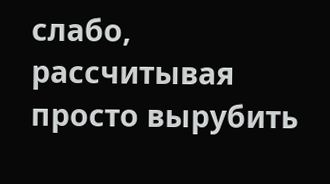слабо, рассчитывая просто вырубить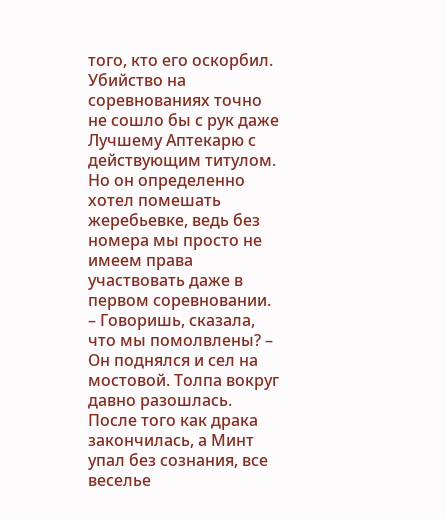того, кто его оскорбил. Убийство на соревнованиях точно не сошло бы с рук даже Лучшему Аптекарю с действующим титулом. Но он определенно хотел помешать жеребьевке, ведь без номера мы просто не имеем права участвовать даже в первом соревновании.
– Говоришь, сказала, что мы помолвлены? – Он поднялся и сел на мостовой. Толпа вокруг давно разошлась. После того как драка закончилась, а Минт упал без сознания, все веселье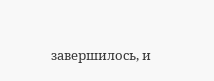завершилось, и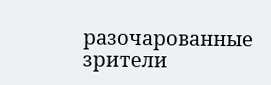разочарованные зрители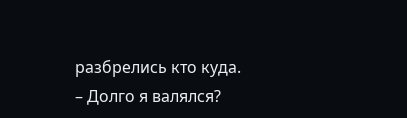разбрелись кто куда. – Долго я валялся?